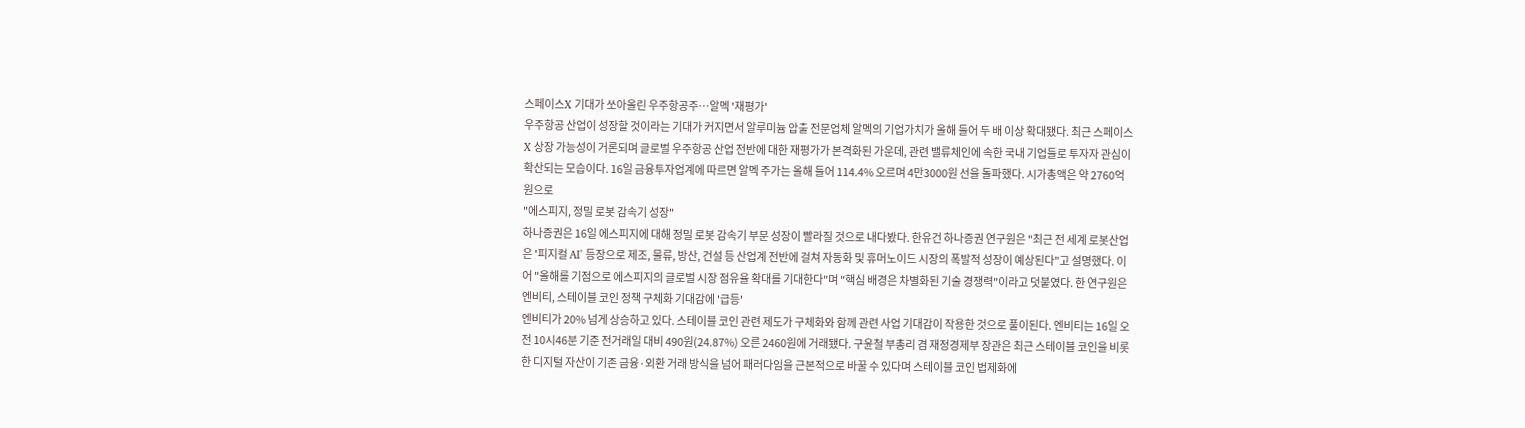스페이스X 기대가 쏘아올린 우주항공주…알멕 '재평가'
우주항공 산업이 성장할 것이라는 기대가 커지면서 알루미늄 압출 전문업체 알멕의 기업가치가 올해 들어 두 배 이상 확대됐다. 최근 스페이스X 상장 가능성이 거론되며 글로벌 우주항공 산업 전반에 대한 재평가가 본격화된 가운데, 관련 밸류체인에 속한 국내 기업들로 투자자 관심이 확산되는 모습이다. 16일 금융투자업계에 따르면 알멕 주가는 올해 들어 114.4% 오르며 4만3000원 선을 돌파했다. 시가총액은 약 2760억원으로
"에스피지, 정밀 로봇 감속기 성장"
하나증권은 16일 에스피지에 대해 정밀 로봇 감속기 부문 성장이 빨라질 것으로 내다봤다. 한유건 하나증권 연구원은 "최근 전 세계 로봇산업은 '피지컬 AI' 등장으로 제조, 물류, 방산, 건설 등 산업계 전반에 걸쳐 자동화 및 휴머노이드 시장의 폭발적 성장이 예상된다"고 설명했다. 이어 "올해를 기점으로 에스피지의 글로벌 시장 점유율 확대를 기대한다"며 "핵심 배경은 차별화된 기술 경쟁력"이라고 덧붙였다. 한 연구원은
엔비티, 스테이블 코인 정책 구체화 기대감에 '급등'
엔비티가 20% 넘게 상승하고 있다. 스테이블 코인 관련 제도가 구체화와 함께 관련 사업 기대감이 작용한 것으로 풀이된다. 엔비티는 16일 오전 10시46분 기준 전거래일 대비 490원(24.87%) 오른 2460원에 거래됐다. 구윤철 부총리 겸 재정경제부 장관은 최근 스테이블 코인을 비롯한 디지털 자산이 기존 금융·외환 거래 방식을 넘어 패러다임을 근본적으로 바꿀 수 있다며 스테이블 코인 법제화에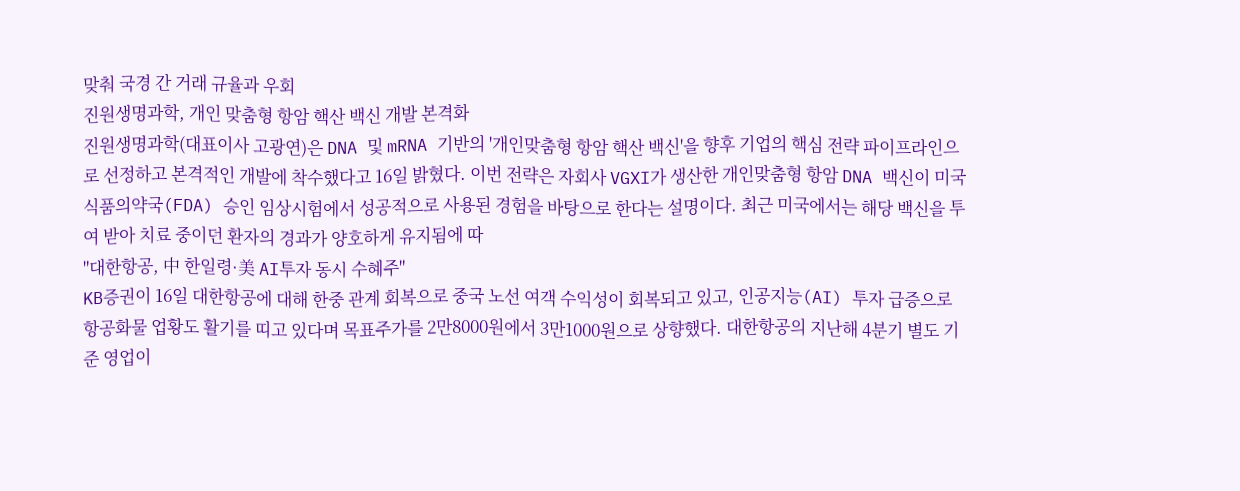맞춰 국경 간 거래 규율과 우회
진원생명과학, 개인 맞춤형 항암 핵산 백신 개발 본격화
진원생명과학(대표이사 고광연)은 DNA 및 mRNA 기반의 '개인맞춤형 항암 핵산 백신'을 향후 기업의 핵심 전략 파이프라인으로 선정하고 본격적인 개발에 착수했다고 16일 밝혔다. 이번 전략은 자회사 VGXI가 생산한 개인맞춤형 항암 DNA 백신이 미국 식품의약국(FDA) 승인 임상시험에서 성공적으로 사용된 경험을 바탕으로 한다는 설명이다. 최근 미국에서는 해당 백신을 투여 받아 치료 중이던 환자의 경과가 양호하게 유지됨에 따
"대한항공, 中 한일령·美 AI투자 동시 수혜주"
KB증권이 16일 대한항공에 대해 한중 관계 회복으로 중국 노선 여객 수익성이 회복되고 있고, 인공지능(AI) 투자 급증으로 항공화물 업황도 활기를 띠고 있다며 목표주가를 2만8000원에서 3만1000원으로 상향했다. 대한항공의 지난해 4분기 별도 기준 영업이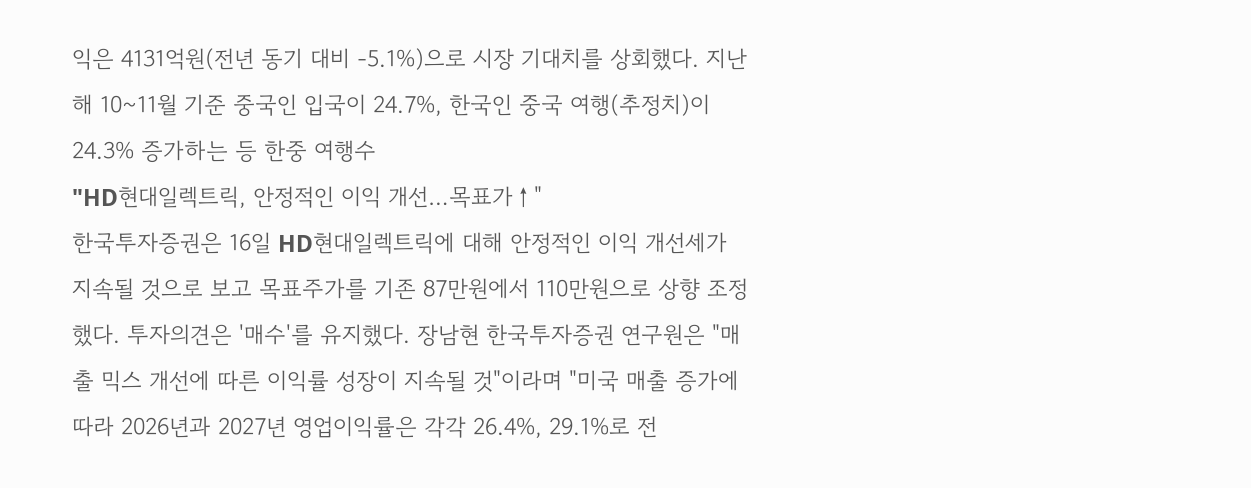익은 4131억원(전년 동기 대비 -5.1%)으로 시장 기대치를 상회했다. 지난해 10~11월 기준 중국인 입국이 24.7%, 한국인 중국 여행(추정치)이 24.3% 증가하는 등 한중 여행수
"HD현대일렉트릭, 안정적인 이익 개선…목표가↑"
한국투자증권은 16일 HD현대일렉트릭에 대해 안정적인 이익 개선세가 지속될 것으로 보고 목표주가를 기존 87만원에서 110만원으로 상향 조정했다. 투자의견은 '매수'를 유지했다. 장남현 한국투자증권 연구원은 "매출 믹스 개선에 따른 이익률 성장이 지속될 것"이라며 "미국 매출 증가에 따라 2026년과 2027년 영업이익률은 각각 26.4%, 29.1%로 전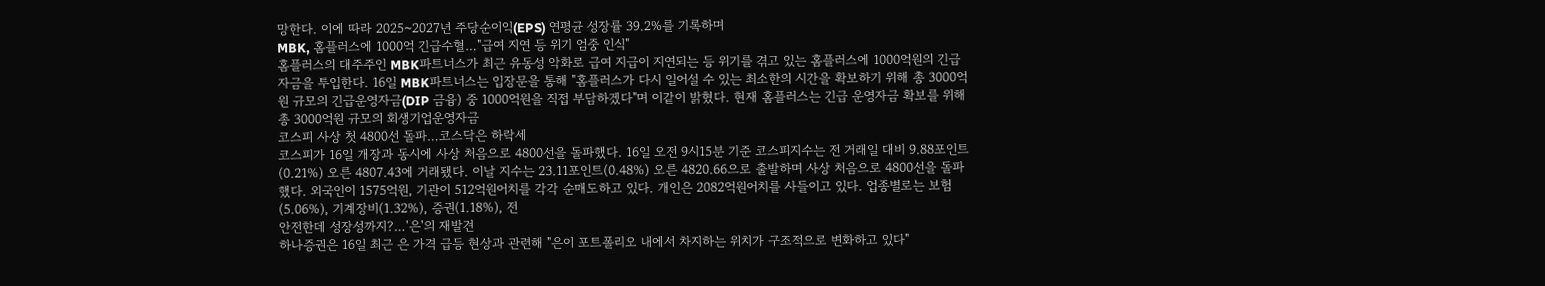망한다. 이에 따라 2025~2027년 주당순이익(EPS) 연평균 성장률 39.2%를 기록하며
MBK, 홈플러스에 1000억 긴급수혈…"급여 지연 등 위기 엄중 인식"
홈플러스의 대주주인 MBK파트너스가 최근 유동성 악화로 급여 지급이 지연되는 등 위기를 겪고 있는 홈플러스에 1000억원의 긴급 자금을 투입한다. 16일 MBK파트너스는 입장문을 통해 "홈플러스가 다시 일어설 수 있는 최소한의 시간을 확보하기 위해 총 3000억원 규모의 긴급운영자금(DIP 금융) 중 1000억원을 직접 부담하겠다"며 이같이 밝혔다. 현재 홈플러스는 긴급 운영자금 확보를 위해 총 3000억원 규모의 회생기업운영자금
코스피 사상 첫 4800선 돌파…코스닥은 하락세
코스피가 16일 개장과 동시에 사상 처음으로 4800선을 돌파했다. 16일 오전 9시15분 기준 코스피지수는 전 거래일 대비 9.88포인트(0.21%) 오른 4807.43에 거래됐다. 이날 지수는 23.11포인트(0.48%) 오른 4820.66으로 출발하며 사상 처음으로 4800선을 돌파했다. 외국인이 1575억원, 기관이 512억원어치를 각각 순매도하고 있다. 개인은 2082억원어치를 사들이고 있다. 업종별로는 보험(5.06%), 기계장비(1.32%), 증권(1.18%), 전
안전한데 성장성까지?…'은'의 재발견
하나증권은 16일 최근 은 가격 급등 현상과 관련해 "은이 포트폴리오 내에서 차지하는 위치가 구조적으로 변화하고 있다"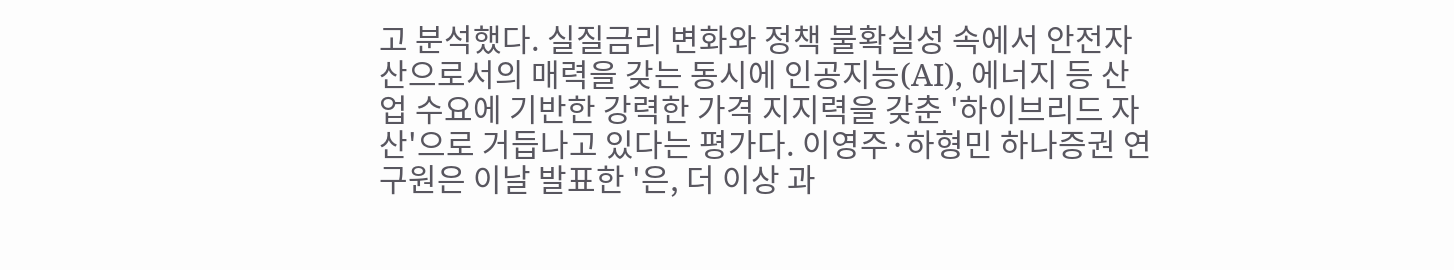고 분석했다. 실질금리 변화와 정책 불확실성 속에서 안전자산으로서의 매력을 갖는 동시에 인공지능(AI), 에너지 등 산업 수요에 기반한 강력한 가격 지지력을 갖춘 '하이브리드 자산'으로 거듭나고 있다는 평가다. 이영주·하형민 하나증권 연구원은 이날 발표한 '은, 더 이상 과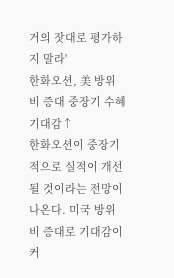거의 잣대로 평가하지 말라'
한화오션, 美 방위비 증대 중장기 수혜 기대감↑
한화오션이 중장기적으로 실적이 개선될 것이라는 전망이 나온다. 미국 방위비 증대로 기대감이 커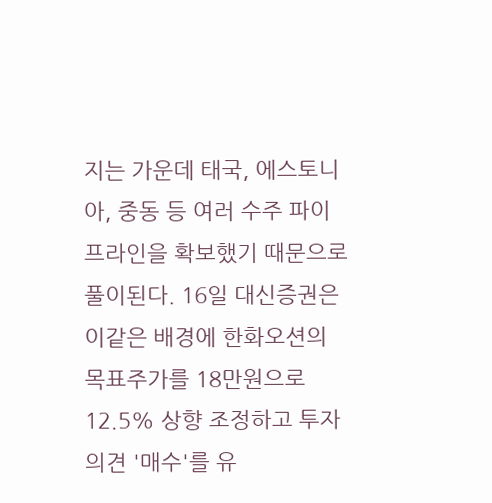지는 가운데 태국, 에스토니아, 중동 등 여러 수주 파이프라인을 확보했기 때문으로 풀이된다. 16일 대신증권은 이같은 배경에 한화오션의 목표주가를 18만원으로 12.5% 상향 조정하고 투자의견 '매수'를 유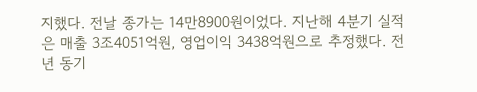지했다. 전날 종가는 14만8900원이었다. 지난해 4분기 실적은 매출 3조4051억원, 영업이익 3438억원으로 추정했다. 전년 동기